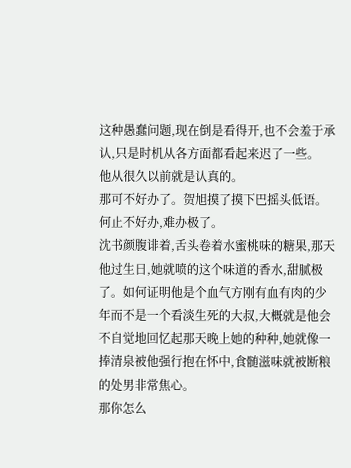这种愚蠢问题,现在倒是看得开,也不会羞于承认,只是时机从各方面都看起来迟了一些。
他从很久以前就是认真的。
那可不好办了。贺旭摸了摸下巴摇头低语。
何止不好办,难办极了。
沈书颜腹诽着,舌头卷着水蜜桃味的糖果,那天他过生日,她就喷的这个味道的香水,甜腻极了。如何证明他是个血气方刚有血有肉的少年而不是一个看淡生死的大叔,大概就是他会不自觉地回忆起那天晚上她的种种,她就像一捧清泉被他强行抱在怀中,食髄滋味就被断粮的处男非常焦心。
那你怎么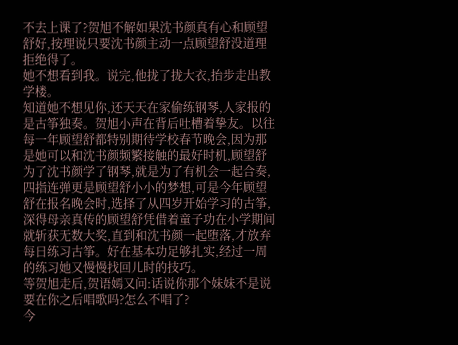不去上课了?贺旭不解如果沈书颜真有心和顾望舒好,按理说只要沈书颜主动一点顾望舒没道理拒绝得了。
她不想看到我。说完,他拢了拢大衣,抬步走出教学楼。
知道她不想见你,还天天在家偷练钢琴,人家报的是古筝独奏。贺旭小声在背后吐槽着挚友。以往每一年顾望舒都特别期待学校春节晚会,因为那是她可以和沈书颜频繁接触的最好时机,顾望舒为了沈书颜学了钢琴,就是为了有机会一起合奏,四指连弹更是顾望舒小小的梦想,可是今年顾望舒在报名晚会时,选择了从四岁开始学习的古筝,深得母亲真传的顾望舒凭借着童子功在小学期间就斩获无数大奖,直到和沈书颜一起堕落,才放弃每日练习古筝。好在基本功足够扎实,经过一周的练习她又慢慢找回儿时的技巧。
等贺旭走后,贺语嫣又问:话说你那个妹妹不是说要在你之后唱歌吗?怎么不唱了?
今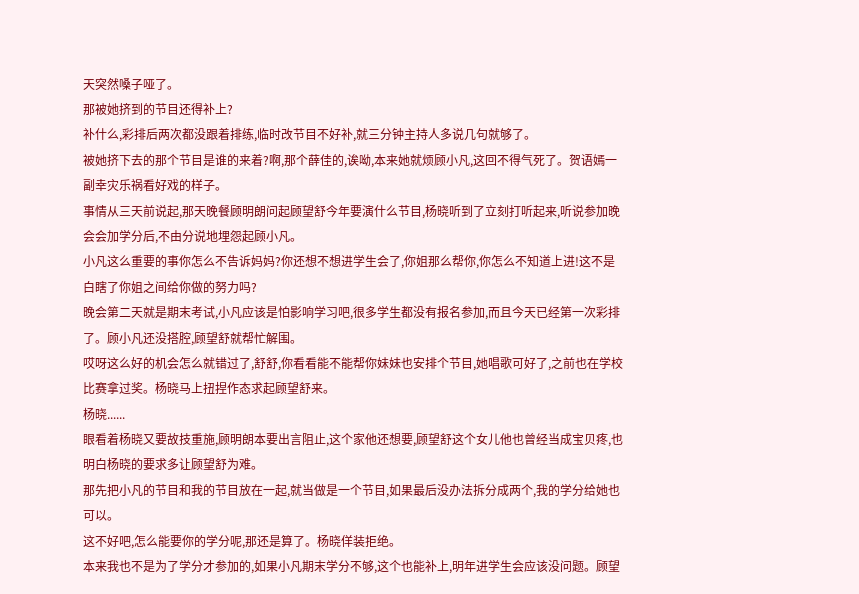天突然嗓子哑了。
那被她挤到的节目还得补上?
补什么,彩排后两次都没跟着排练,临时改节目不好补,就三分钟主持人多说几句就够了。
被她挤下去的那个节目是谁的来着?啊,那个薛佳的,诶呦,本来她就烦顾小凡,这回不得气死了。贺语嫣一副幸灾乐祸看好戏的样子。
事情从三天前说起,那天晚餐顾明朗问起顾望舒今年要演什么节目,杨晓听到了立刻打听起来,听说参加晚会会加学分后,不由分说地埋怨起顾小凡。
小凡这么重要的事你怎么不告诉妈妈?你还想不想进学生会了,你姐那么帮你,你怎么不知道上进!这不是白瞎了你姐之间给你做的努力吗?
晚会第二天就是期末考试,小凡应该是怕影响学习吧,很多学生都没有报名参加,而且今天已经第一次彩排了。顾小凡还没搭腔,顾望舒就帮忙解围。
哎呀这么好的机会怎么就错过了,舒舒,你看看能不能帮你妹妹也安排个节目,她唱歌可好了,之前也在学校比赛拿过奖。杨晓马上扭捏作态求起顾望舒来。
杨晓......
眼看着杨晓又要故技重施,顾明朗本要出言阻止,这个家他还想要,顾望舒这个女儿他也曾经当成宝贝疼,也明白杨晓的要求多让顾望舒为难。
那先把小凡的节目和我的节目放在一起,就当做是一个节目,如果最后没办法拆分成两个,我的学分给她也可以。
这不好吧,怎么能要你的学分呢,那还是算了。杨晓佯装拒绝。
本来我也不是为了学分才参加的,如果小凡期末学分不够,这个也能补上,明年进学生会应该没问题。顾望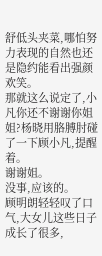舒低头夹菜,哪怕努力表现的自然也还是隐约能看出强颜欢笑。
那就这么说定了,小凡你还不谢谢你姐姐?杨晓用胳膊肘碰了一下顾小凡,提醒着。
谢谢姐。
没事,应该的。
顾明朗轻轻叹了口气,大女儿这些日子成长了很多,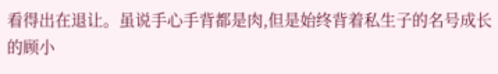看得出在退让。虽说手心手背都是肉,但是始终背着私生子的名号成长的顾小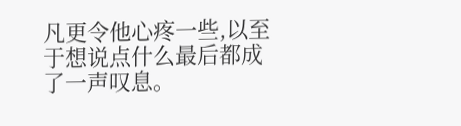凡更令他心疼一些,以至于想说点什么最后都成了一声叹息。